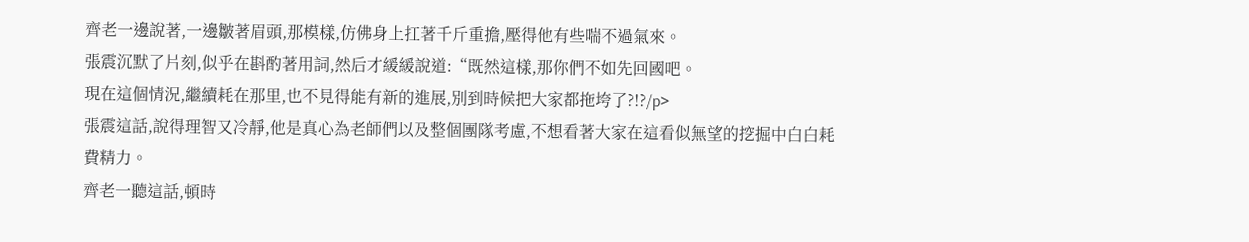齊老一邊說著,一邊皺著眉頭,那模樣,仿佛身上扛著千斤重擔,壓得他有些喘不過氣來。
張震沉默了片刻,似乎在斟酌著用詞,然后才緩緩說道:“既然這樣,那你們不如先回國吧。
現在這個情況,繼續耗在那里,也不見得能有新的進展,別到時候把大家都拖垮了?!?/p>
張震這話,說得理智又冷靜,他是真心為老師們以及整個團隊考慮,不想看著大家在這看似無望的挖掘中白白耗費精力。
齊老一聽這話,頓時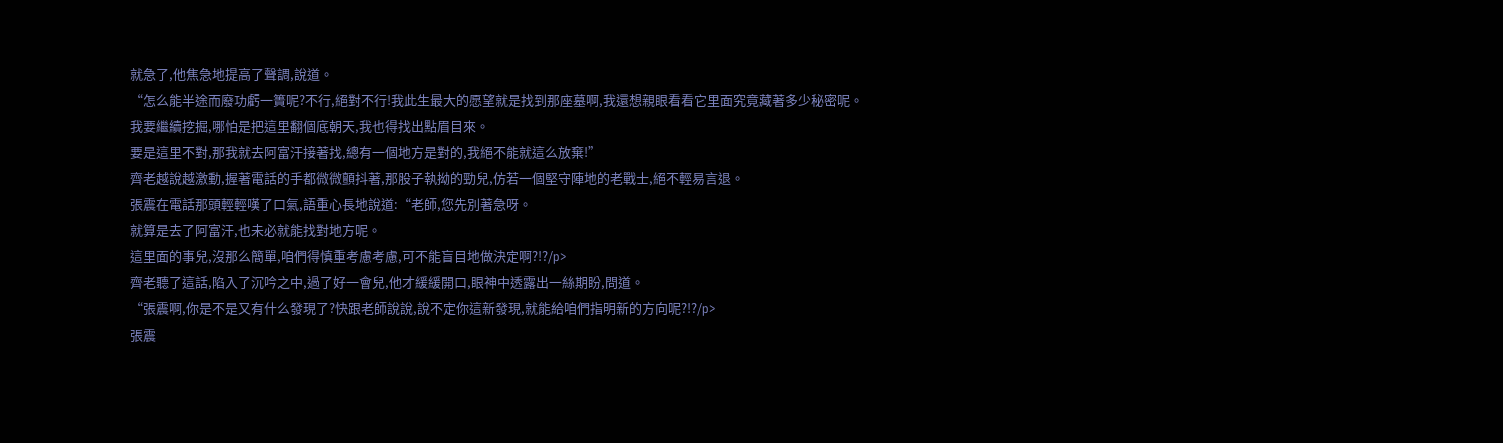就急了,他焦急地提高了聲調,說道。
“怎么能半途而廢功虧一簣呢?不行,絕對不行!我此生最大的愿望就是找到那座墓啊,我還想親眼看看它里面究竟藏著多少秘密呢。
我要繼續挖掘,哪怕是把這里翻個底朝天,我也得找出點眉目來。
要是這里不對,那我就去阿富汗接著找,總有一個地方是對的,我絕不能就這么放棄!”
齊老越說越激動,握著電話的手都微微顫抖著,那股子執拗的勁兒,仿若一個堅守陣地的老戰士,絕不輕易言退。
張震在電話那頭輕輕嘆了口氣,語重心長地說道:“老師,您先別著急呀。
就算是去了阿富汗,也未必就能找對地方呢。
這里面的事兒,沒那么簡單,咱們得慎重考慮考慮,可不能盲目地做決定啊?!?/p>
齊老聽了這話,陷入了沉吟之中,過了好一會兒,他才緩緩開口,眼神中透露出一絲期盼,問道。
“張震啊,你是不是又有什么發現了?快跟老師說說,說不定你這新發現,就能給咱們指明新的方向呢?!?/p>
張震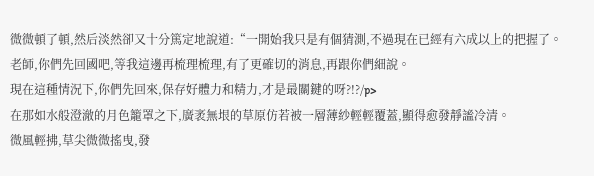微微頓了頓,然后淡然卻又十分篤定地說道:“一開始我只是有個猜測,不過現在已經有六成以上的把握了。
老師,你們先回國吧,等我這邊再梳理梳理,有了更確切的消息,再跟你們細說。
現在這種情況下,你們先回來,保存好體力和精力,才是最關鍵的呀?!?/p>
在那如水般澄澈的月色籠罩之下,廣袤無垠的草原仿若被一層薄紗輕輕覆蓋,顯得愈發靜謐冷清。
微風輕拂,草尖微微搖曳,發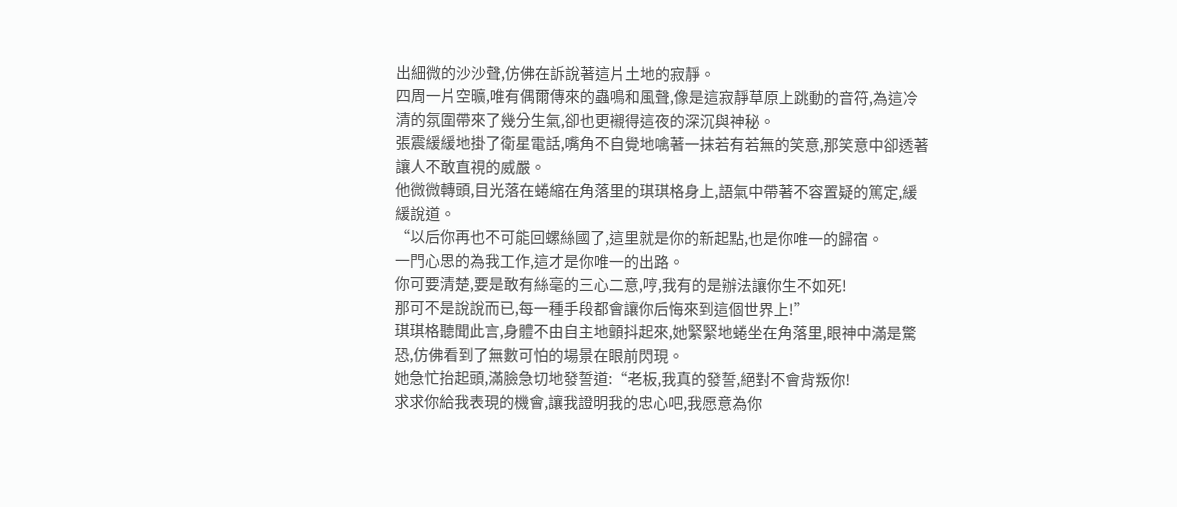出細微的沙沙聲,仿佛在訴說著這片土地的寂靜。
四周一片空曠,唯有偶爾傳來的蟲鳴和風聲,像是這寂靜草原上跳動的音符,為這冷清的氛圍帶來了幾分生氣,卻也更襯得這夜的深沉與神秘。
張震緩緩地掛了衛星電話,嘴角不自覺地噙著一抹若有若無的笑意,那笑意中卻透著讓人不敢直視的威嚴。
他微微轉頭,目光落在蜷縮在角落里的琪琪格身上,語氣中帶著不容置疑的篤定,緩緩說道。
“以后你再也不可能回螺絲國了,這里就是你的新起點,也是你唯一的歸宿。
一門心思的為我工作,這才是你唯一的出路。
你可要清楚,要是敢有絲毫的三心二意,哼,我有的是辦法讓你生不如死!
那可不是說說而已,每一種手段都會讓你后悔來到這個世界上!”
琪琪格聽聞此言,身體不由自主地顫抖起來,她緊緊地蜷坐在角落里,眼神中滿是驚恐,仿佛看到了無數可怕的場景在眼前閃現。
她急忙抬起頭,滿臉急切地發誓道:“老板,我真的發誓,絕對不會背叛你!
求求你給我表現的機會,讓我證明我的忠心吧,我愿意為你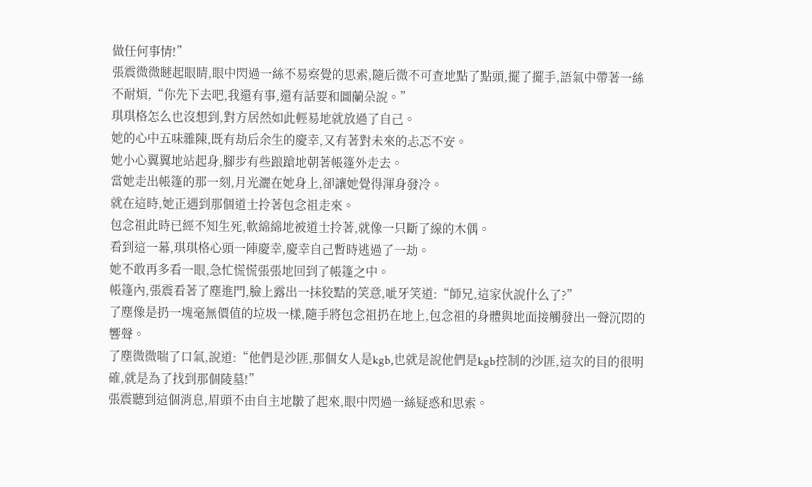做任何事情!”
張震微微瞇起眼睛,眼中閃過一絲不易察覺的思索,隨后微不可查地點了點頭,擺了擺手,語氣中帶著一絲不耐煩,“你先下去吧,我還有事,還有話要和圖蘭朵說。”
琪琪格怎么也沒想到,對方居然如此輕易地就放過了自己。
她的心中五味雜陳,既有劫后余生的慶幸,又有著對未來的忐忑不安。
她小心翼翼地站起身,腳步有些踉蹌地朝著帳篷外走去。
當她走出帳篷的那一刻,月光灑在她身上,卻讓她覺得渾身發冷。
就在這時,她正遇到那個道士拎著包念祖走來。
包念祖此時已經不知生死,軟綿綿地被道士拎著,就像一只斷了線的木偶。
看到這一幕,琪琪格心頭一陣慶幸,慶幸自己暫時逃過了一劫。
她不敢再多看一眼,急忙慌慌張張地回到了帳篷之中。
帳篷內,張震看著了塵進門,臉上露出一抹狡黠的笑意,呲牙笑道:“師兄,這家伙說什么了?”
了塵像是扔一塊毫無價值的垃圾一樣,隨手將包念祖扔在地上,包念祖的身體與地面接觸發出一聲沉悶的響聲。
了塵微微喘了口氣,說道:“他們是沙匪,那個女人是kgb,也就是說他們是kgb控制的沙匪,這次的目的很明確,就是為了找到那個陵墓!”
張震聽到這個消息,眉頭不由自主地皺了起來,眼中閃過一絲疑惑和思索。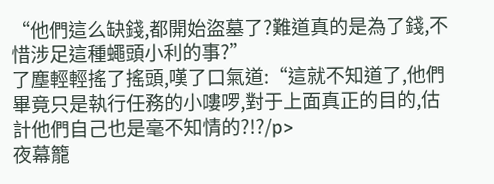“他們這么缺錢,都開始盜墓了?難道真的是為了錢,不惜涉足這種蠅頭小利的事?”
了塵輕輕搖了搖頭,嘆了口氣道:“這就不知道了,他們畢竟只是執行任務的小嘍啰,對于上面真正的目的,估計他們自己也是毫不知情的?!?/p>
夜幕籠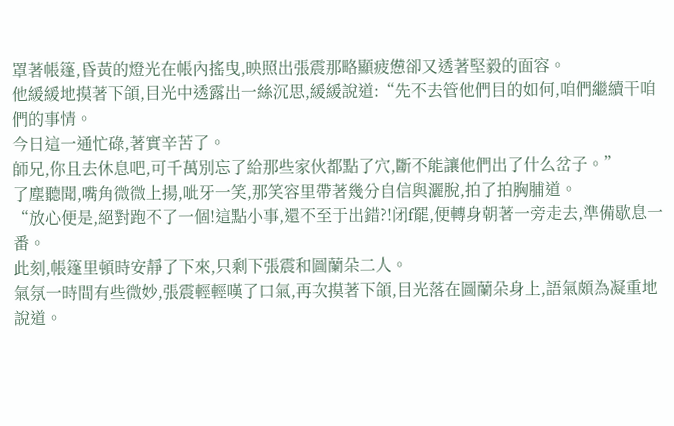罩著帳篷,昏黃的燈光在帳內搖曳,映照出張震那略顯疲憊卻又透著堅毅的面容。
他緩緩地摸著下頜,目光中透露出一絲沉思,緩緩說道:“先不去管他們目的如何,咱們繼續干咱們的事情。
今日這一通忙碌,著實辛苦了。
師兄,你且去休息吧,可千萬別忘了給那些家伙都點了穴,斷不能讓他們出了什么岔子。”
了塵聽聞,嘴角微微上揚,呲牙一笑,那笑容里帶著幾分自信與灑脫,拍了拍胸脯道。
“放心便是,絕對跑不了一個!這點小事,還不至于出錯?!闭f罷,便轉身朝著一旁走去,準備歇息一番。
此刻,帳篷里頓時安靜了下來,只剩下張震和圖蘭朵二人。
氣氛一時間有些微妙,張震輕輕嘆了口氣,再次摸著下頜,目光落在圖蘭朵身上,語氣頗為凝重地說道。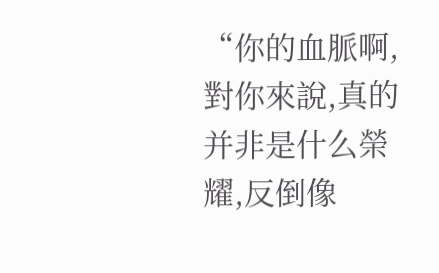“你的血脈啊,對你來說,真的并非是什么榮耀,反倒像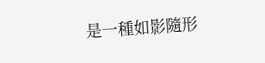是一種如影隨形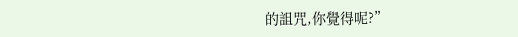的詛咒,你覺得呢?”